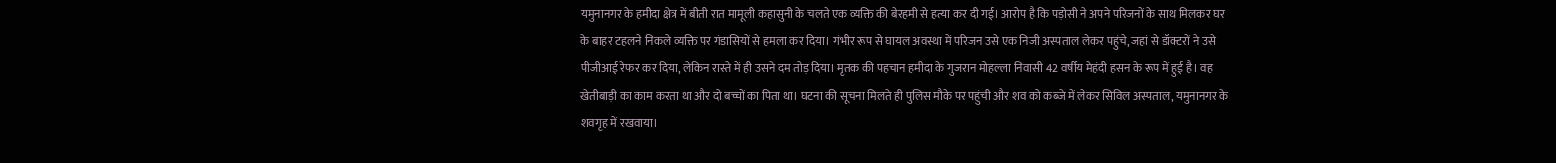यमुनानगर के हमीदा क्षेत्र में बीती रात मामूली कहासुनी के चलते एक व्यक्ति की बेरहमी से हत्या कर दी गई। आरोप है कि पड़ोसी ने अपने परिजनों के साथ मिलकर घर के बाहर टहलने निकले व्यक्ति पर गंडासियों से हमला कर दिया। गंभीर रूप से घायल अवस्था में परिजन उसे एक निजी अस्पताल लेकर पहुंचे, जहां से डॉक्टरों ने उसे पीजीआई रेफर कर दिया, लेकिन रास्ते में ही उसने दम तोड़ दिया। मृतक की पहचान हमीदा के गुजरान मोहल्ला निवासी 42 वर्षीय मेहंदी हसन के रूप में हुई है। वह खेतीबाड़ी का काम करता था और दो बच्चों का पिता था। घटना की सूचना मिलते ही पुलिस मौके पर पहुंची और शव को कब्जे में लेकर सिविल अस्पताल, यमुनानगर के शवगृह में रखवाया।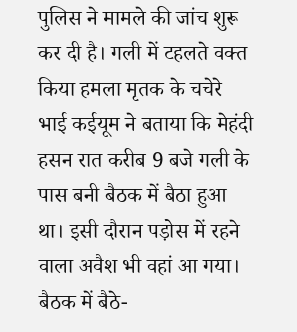पुलिस ने मामले की जांच शुरू कर दी है। गली में टहलते वक्त किया हमला मृतक के चचेरे भाई कईयूम ने बताया कि मेहंदी हसन रात करीब 9 बजे गली के पास बनी बैठक में बैठा हुआ था। इसी दौरान पड़ोस में रहने वाला अवैश भी वहां आ गया। बैठक में बैठे-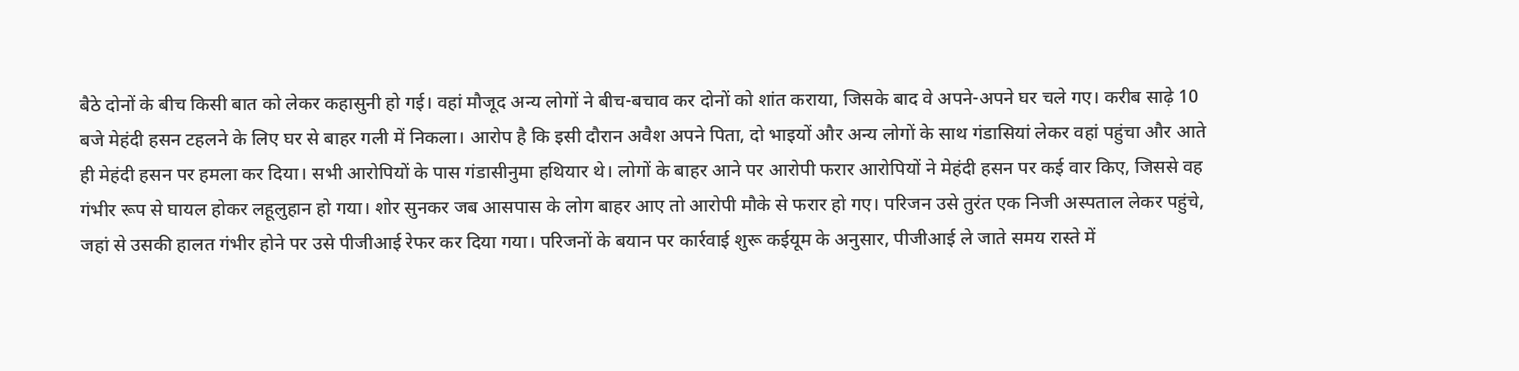बैठे दोनों के बीच किसी बात को लेकर कहासुनी हो गई। वहां मौजूद अन्य लोगों ने बीच-बचाव कर दोनों को शांत कराया, जिसके बाद वे अपने-अपने घर चले गए। करीब साढ़े 10 बजे मेहंदी हसन टहलने के लिए घर से बाहर गली में निकला। आरोप है कि इसी दौरान अवैश अपने पिता, दो भाइयों और अन्य लोगों के साथ गंडासियां लेकर वहां पहुंचा और आते ही मेहंदी हसन पर हमला कर दिया। सभी आरोपियों के पास गंडासीनुमा हथियार थे। लोगों के बाहर आने पर आरोपी फरार आरोपियों ने मेहंदी हसन पर कई वार किए, जिससे वह गंभीर रूप से घायल होकर लहूलुहान हो गया। शोर सुनकर जब आसपास के लोग बाहर आए तो आरोपी मौके से फरार हो गए। परिजन उसे तुरंत एक निजी अस्पताल लेकर पहुंचे, जहां से उसकी हालत गंभीर होने पर उसे पीजीआई रेफर कर दिया गया। परिजनों के बयान पर कार्रवाई शुरू कईयूम के अनुसार, पीजीआई ले जाते समय रास्ते में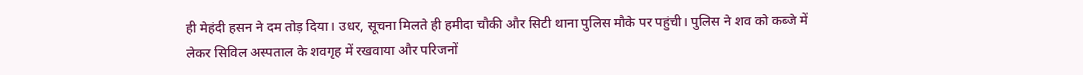ही मेहंदी हसन ने दम तोड़ दिया। उधर, सूचना मिलते ही हमीदा चौकी और सिटी थाना पुलिस मौके पर पहुंची। पुलिस ने शव को कब्जे में लेकर सिविल अस्पताल के शवगृह में रखवाया और परिजनों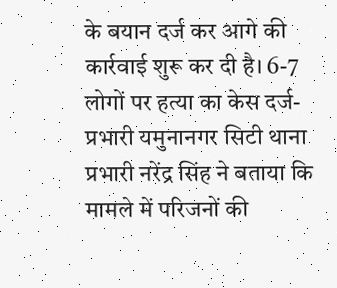के बयान दर्ज कर आगे की कार्रवाई शुरू कर दी है। 6-7 लोगों पर हत्या का केस दर्ज- प्रभारी यमुनानगर सिटी थाना प्रभारी नरेंद्र सिंह ने बताया कि मामले में परिजनों की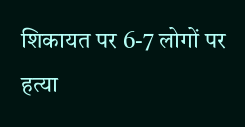शिकायत पर 6-7 लोगों पर हत्या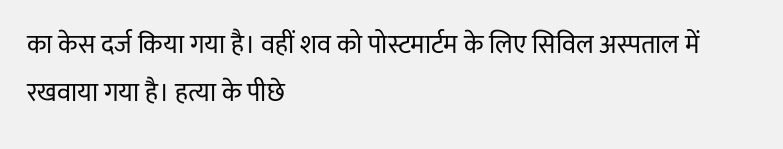का केस दर्ज किया गया है। वहीं शव को पोस्टमार्टम के लिए सिविल अस्पताल में रखवाया गया है। हत्या के पीछे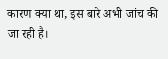कारण क्या था, इस बारे अभी जांच की जा रही है।